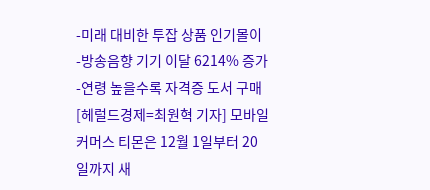-미래 대비한 투잡 상품 인기몰이 -방송음향 기기 이달 6214% 증가 -연령 높을수록 자격증 도서 구매
[헤럴드경제=최원혁 기자] 모바일커머스 티몬은 12월 1일부터 20일까지 새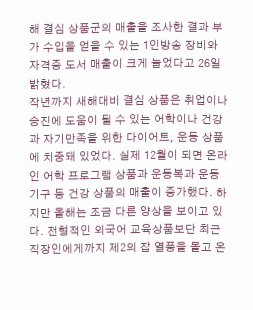해 결심 상품군의 매출을 조사한 결과 부가 수입을 얻을 수 있는 1인방송 장비와 자격증 도서 매출이 크게 늘었다고 26일 밝혔다.
작년까지 새해대비 결심 상품은 취업이나 승진에 도움이 될 수 있는 어학이나 건강과 자기만족을 위한 다이어트, 운동 상품에 치중돼 있었다. 실제 12월이 되면 온라인 어학 프로그램 상품과 운동복과 운동 기구 등 건강 상품의 매출이 증가했다. 하지만 올해는 조금 다른 양상을 보이고 있다. 전형적인 외국어 교육상품보단 최근 직장인에게까지 제2의 잡 열풍을 몰고 온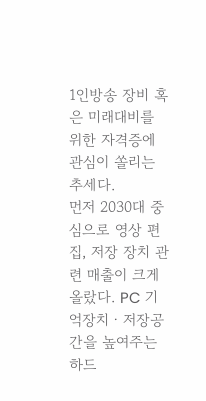1인방송 장비 혹은 미래대비를 위한 자격증에 관심이 쏠리는 추세다.
먼저 2030대 중심으로 영상 편집, 저장 장치 관련 매출이 크게 올랐다. PC 기억장치ㆍ저장공간을 높여주는 하드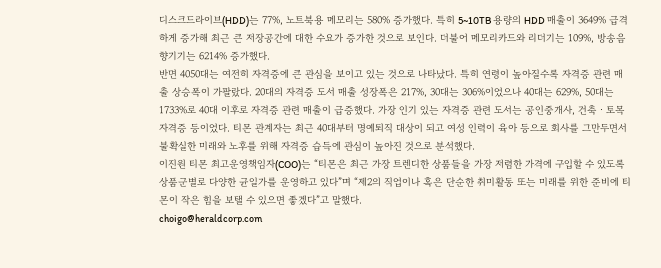디스크드라이브(HDD)는 77%, 노트북용 메모리는 580% 증가했다. 특히 5~10TB 용량의 HDD 매출이 3649% 급격하게 증가해 최근 큰 저장공간에 대한 수요가 증가한 것으로 보인다. 더불어 메모리카드와 리더기는 109%, 방송음향기기는 6214% 증가했다.
반면 4050대는 여전히 자격증에 큰 관심을 보이고 있는 것으로 나타났다. 특히 연령이 높아질수록 자격증 관련 매출 상승폭이 가팔랐다. 20대의 자격증 도서 매출 성장폭은 217%, 30대는 306%이었으나 40대는 629%, 50대는 1733%로 40대 이후로 자격증 관련 매출이 급증했다. 가장 인기 있는 자격증 관련 도서는 공인중개사, 건축ㆍ토목 자격증 등이었다. 티몬 관계자는 최근 40대부터 명예퇴직 대상이 되고 여성 인력이 육아 등으로 회사를 그만두면서 불확실한 미래와 노후를 위해 자격증 습득에 관심이 높아진 것으로 분석했다.
이진원 티몬 최고운영책임자(COO)는 “티몬은 최근 가장 트렌디한 상품들을 가장 저렴한 가격에 구입할 수 있도록 상품군별로 다양한 균일가를 운영하고 있다”며 “제2의 직업이나 혹은 단순한 취미활동 또는 미래를 위한 준비에 티몬이 작은 힘을 보탤 수 있으면 좋겠다”고 말했다.
choigo@heraldcorp.com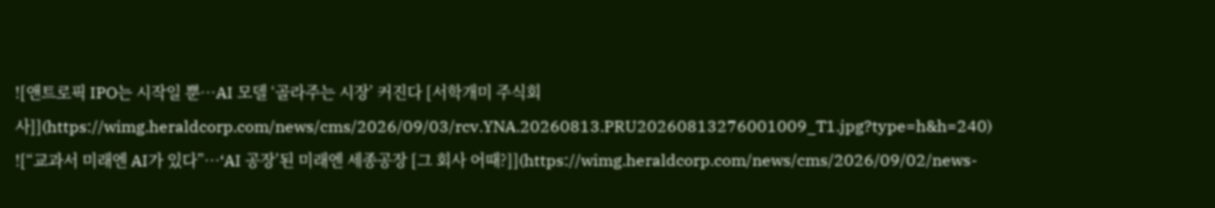![앤트로픽 IPO는 시작일 뿐…AI 모델 ‘골라주는 시장’ 커진다 [서학개미 주식회사]](https://wimg.heraldcorp.com/news/cms/2026/09/03/rcv.YNA.20260813.PRU20260813276001009_T1.jpg?type=h&h=240)
![“교과서 미래엔 AI가 있다”…‘AI 공장’된 미래엔 세종공장 [그 회사 어때?]](https://wimg.heraldcorp.com/news/cms/2026/09/02/news-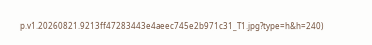p.v1.20260821.9213ff47283443e4aeec745e2b971c31_T1.jpg?type=h&h=240)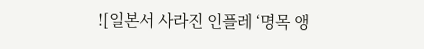![일본서 사라진 인플레 ‘명목 앵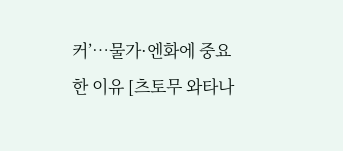커’…물가·엔화에 중요한 이유 [츠토무 와타나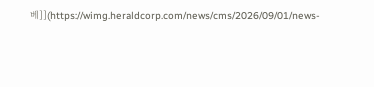베]](https://wimg.heraldcorp.com/news/cms/2026/09/01/news-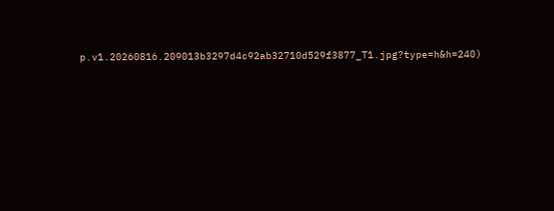p.v1.20260816.209013b3297d4c92ab32710d529f3877_T1.jpg?type=h&h=240)